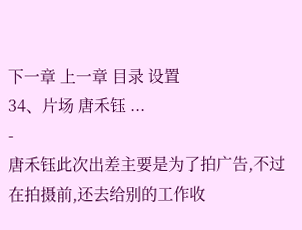下一章 上一章 目录 设置
34、片场 唐禾钰 ...
-
唐禾钰此次出差主要是为了拍广告,不过在拍摄前,还去给别的工作收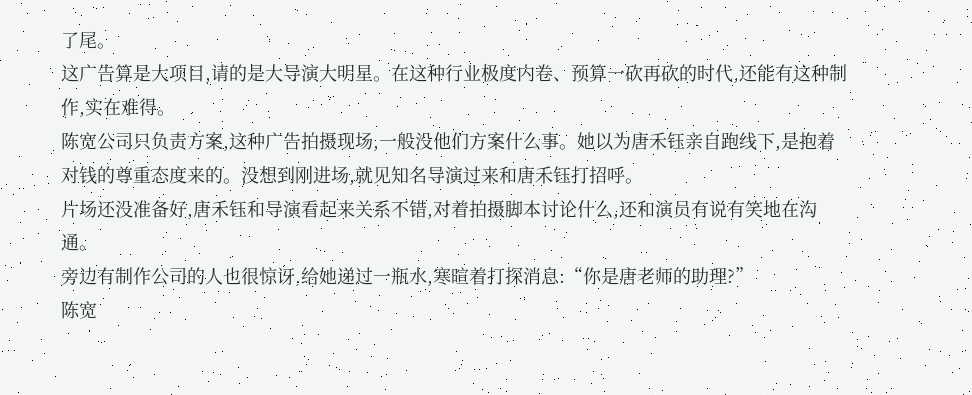了尾。
这广告算是大项目,请的是大导演大明星。在这种行业极度内卷、预算一砍再砍的时代,还能有这种制作,实在难得。
陈宽公司只负责方案,这种广告拍摄现场,一般没他们方案什么事。她以为唐禾钰亲自跑线下,是抱着对钱的尊重态度来的。没想到刚进场,就见知名导演过来和唐禾钰打招呼。
片场还没准备好,唐禾钰和导演看起来关系不错,对着拍摄脚本讨论什么,还和演员有说有笑地在沟通。
旁边有制作公司的人也很惊讶,给她递过一瓶水,寒暄着打探消息:“你是唐老师的助理?”
陈宽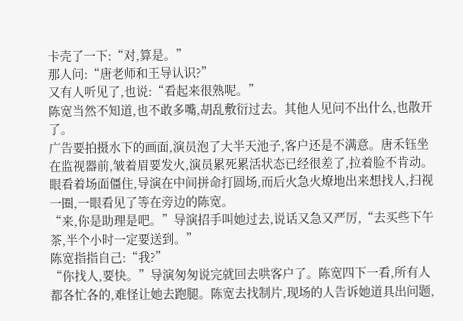卡壳了一下:“对,算是。”
那人问:“唐老师和王导认识?”
又有人听见了,也说:“看起来很熟呢。”
陈宽当然不知道,也不敢多嘴,胡乱敷衍过去。其他人见问不出什么,也散开了。
广告要拍摄水下的画面,演员泡了大半天池子,客户还是不满意。唐禾钰坐在监视器前,皱着眉要发火,演员累死累活状态已经很差了,拉着脸不肯动。
眼看着场面僵住,导演在中间拼命打圆场,而后火急火燎地出来想找人,扫视一圈,一眼看见了等在旁边的陈宽。
“来,你是助理是吧。”导演招手叫她过去,说话又急又严厉,“去买些下午茶,半个小时一定要送到。”
陈宽指指自己:“我?”
“你找人,要快。”导演匆匆说完就回去哄客户了。陈宽四下一看,所有人都各忙各的,难怪让她去跑腿。陈宽去找制片,现场的人告诉她道具出问题,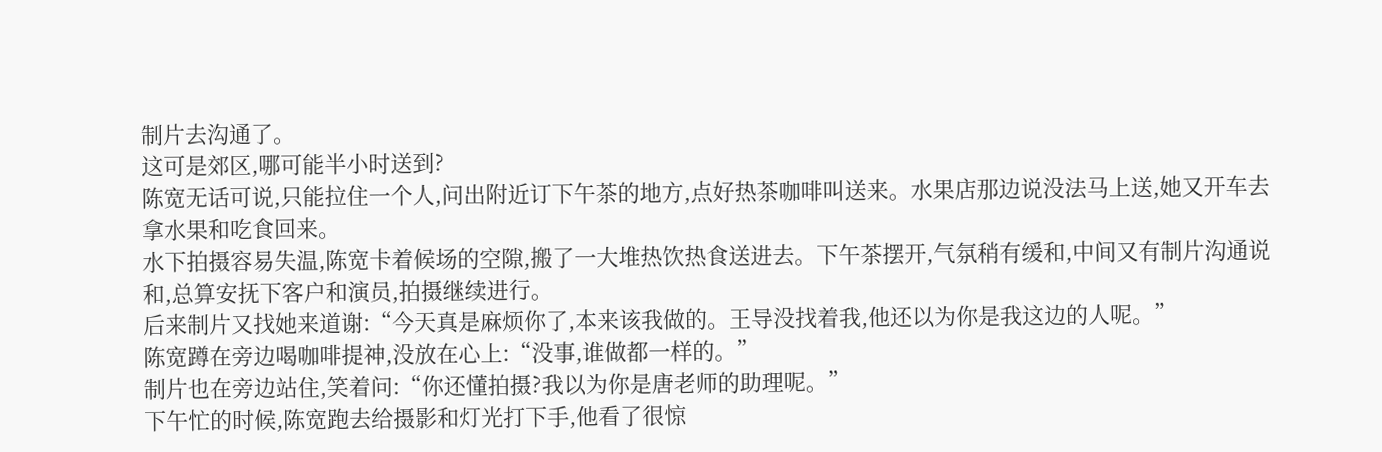制片去沟通了。
这可是郊区,哪可能半小时送到?
陈宽无话可说,只能拉住一个人,问出附近订下午茶的地方,点好热茶咖啡叫送来。水果店那边说没法马上送,她又开车去拿水果和吃食回来。
水下拍摄容易失温,陈宽卡着候场的空隙,搬了一大堆热饮热食送进去。下午茶摆开,气氛稍有缓和,中间又有制片沟通说和,总算安抚下客户和演员,拍摄继续进行。
后来制片又找她来道谢:“今天真是麻烦你了,本来该我做的。王导没找着我,他还以为你是我这边的人呢。”
陈宽蹲在旁边喝咖啡提神,没放在心上:“没事,谁做都一样的。”
制片也在旁边站住,笑着问:“你还懂拍摄?我以为你是唐老师的助理呢。”
下午忙的时候,陈宽跑去给摄影和灯光打下手,他看了很惊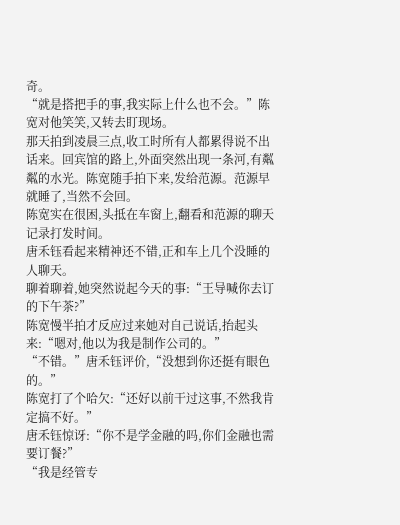奇。
“就是搭把手的事,我实际上什么也不会。”陈宽对他笑笑,又转去盯现场。
那天拍到凌晨三点,收工时所有人都累得说不出话来。回宾馆的路上,外面突然出现一条河,有粼粼的水光。陈宽随手拍下来,发给范源。范源早就睡了,当然不会回。
陈宽实在很困,头抵在车窗上,翻看和范源的聊天记录打发时间。
唐禾钰看起来精神还不错,正和车上几个没睡的人聊天。
聊着聊着,她突然说起今天的事:“王导喊你去订的下午茶?”
陈宽慢半拍才反应过来她对自己说话,抬起头来:“嗯对,他以为我是制作公司的。”
“不错。”唐禾钰评价,“没想到你还挺有眼色的。”
陈宽打了个哈欠:“还好以前干过这事,不然我肯定搞不好。”
唐禾钰惊讶:“你不是学金融的吗,你们金融也需要订餐?”
“我是经管专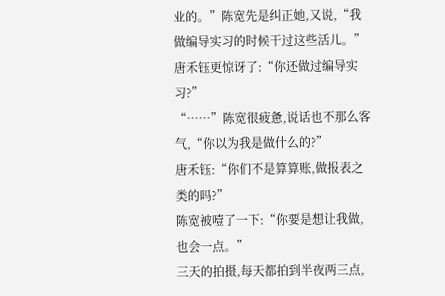业的。”陈宽先是纠正她,又说,“我做编导实习的时候干过这些活儿。”
唐禾钰更惊讶了:“你还做过编导实习?”
“……”陈宽很疲惫,说话也不那么客气,“你以为我是做什么的?”
唐禾钰:“你们不是算算账,做报表之类的吗?”
陈宽被噎了一下:“你要是想让我做,也会一点。”
三天的拍摄,每天都拍到半夜两三点,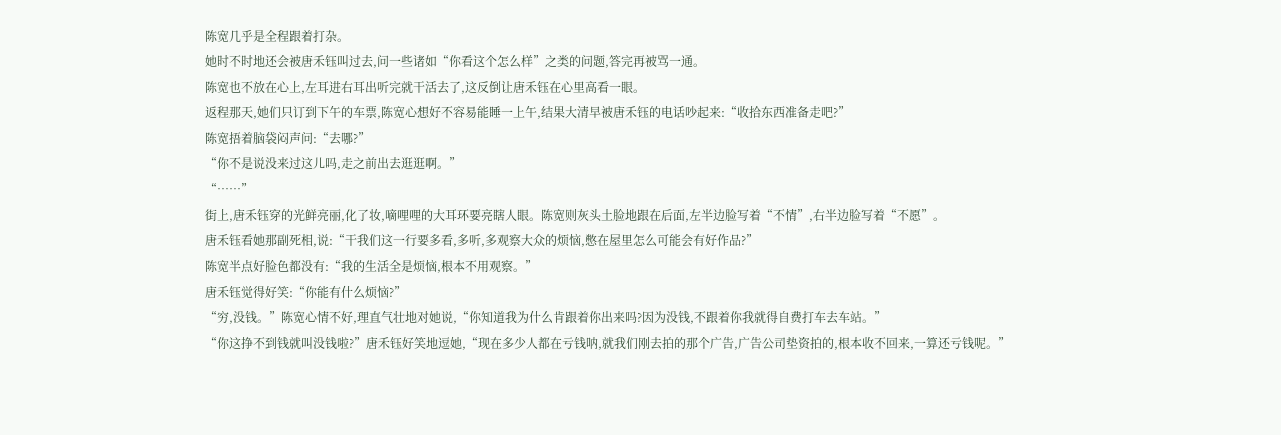陈宽几乎是全程跟着打杂。
她时不时地还会被唐禾钰叫过去,问一些诸如“你看这个怎么样”之类的问题,答完再被骂一通。
陈宽也不放在心上,左耳进右耳出听完就干活去了,这反倒让唐禾钰在心里高看一眼。
返程那天,她们只订到下午的车票,陈宽心想好不容易能睡一上午,结果大清早被唐禾钰的电话吵起来:“收拾东西准备走吧?”
陈宽捂着脑袋闷声问:“去哪?”
“你不是说没来过这儿吗,走之前出去逛逛啊。”
“……”
街上,唐禾钰穿的光鲜亮丽,化了妆,嘀哩哩的大耳环要亮瞎人眼。陈宽则灰头土脸地跟在后面,左半边脸写着“不情”,右半边脸写着“不愿”。
唐禾钰看她那副死相,说:“干我们这一行要多看,多听,多观察大众的烦恼,憋在屋里怎么可能会有好作品?”
陈宽半点好脸色都没有:“我的生活全是烦恼,根本不用观察。”
唐禾钰觉得好笑:“你能有什么烦恼?”
“穷,没钱。”陈宽心情不好,理直气壮地对她说,“你知道我为什么肯跟着你出来吗?因为没钱,不跟着你我就得自费打车去车站。”
“你这挣不到钱就叫没钱啦?”唐禾钰好笑地逗她,“现在多少人都在亏钱呐,就我们刚去拍的那个广告,广告公司垫资拍的,根本收不回来,一算还亏钱呢。”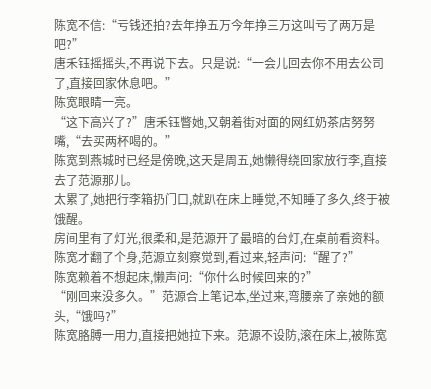陈宽不信:“亏钱还拍?去年挣五万今年挣三万这叫亏了两万是吧?”
唐禾钰摇摇头,不再说下去。只是说:“一会儿回去你不用去公司了,直接回家休息吧。”
陈宽眼睛一亮。
“这下高兴了?”唐禾钰瞥她,又朝着街对面的网红奶茶店努努嘴,“去买两杯喝的。”
陈宽到燕城时已经是傍晚,这天是周五,她懒得绕回家放行李,直接去了范源那儿。
太累了,她把行李箱扔门口,就趴在床上睡觉,不知睡了多久,终于被饿醒。
房间里有了灯光,很柔和,是范源开了最暗的台灯,在桌前看资料。
陈宽才翻了个身,范源立刻察觉到,看过来,轻声问:“醒了?”
陈宽赖着不想起床,懒声问:“你什么时候回来的?”
“刚回来没多久。”范源合上笔记本,坐过来,弯腰亲了亲她的额头,“饿吗?”
陈宽胳膊一用力,直接把她拉下来。范源不设防,滚在床上,被陈宽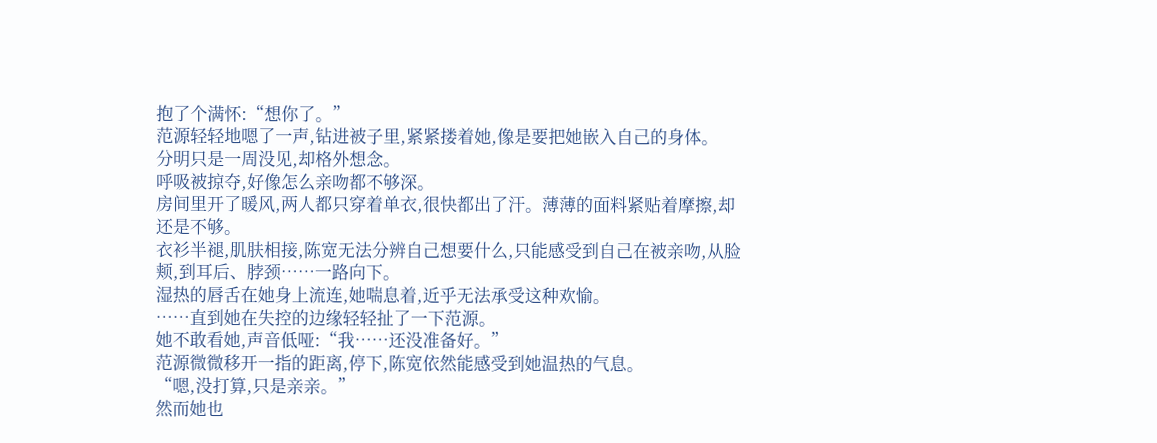抱了个满怀:“想你了。”
范源轻轻地嗯了一声,钻进被子里,紧紧搂着她,像是要把她嵌入自己的身体。
分明只是一周没见,却格外想念。
呼吸被掠夺,好像怎么亲吻都不够深。
房间里开了暖风,两人都只穿着单衣,很快都出了汗。薄薄的面料紧贴着摩擦,却还是不够。
衣衫半褪,肌肤相接,陈宽无法分辨自己想要什么,只能感受到自己在被亲吻,从脸颊,到耳后、脖颈……一路向下。
湿热的唇舌在她身上流连,她喘息着,近乎无法承受这种欢愉。
……直到她在失控的边缘轻轻扯了一下范源。
她不敢看她,声音低哑:“我……还没准备好。”
范源微微移开一指的距离,停下,陈宽依然能感受到她温热的气息。
“嗯,没打算,只是亲亲。”
然而她也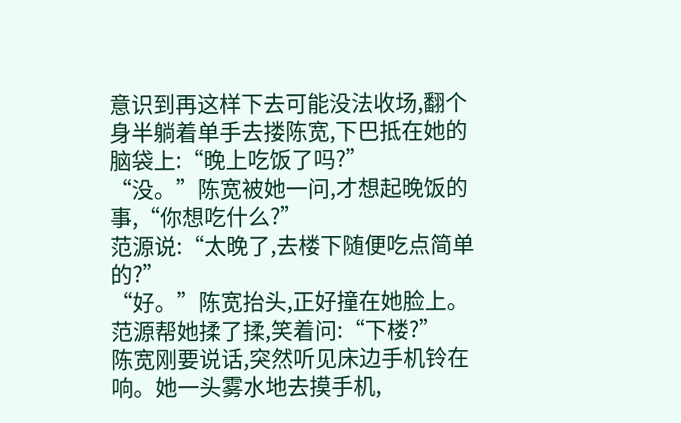意识到再这样下去可能没法收场,翻个身半躺着单手去搂陈宽,下巴抵在她的脑袋上:“晚上吃饭了吗?”
“没。”陈宽被她一问,才想起晚饭的事,“你想吃什么?”
范源说:“太晚了,去楼下随便吃点简单的?”
“好。”陈宽抬头,正好撞在她脸上。
范源帮她揉了揉,笑着问:“下楼?”
陈宽刚要说话,突然听见床边手机铃在响。她一头雾水地去摸手机,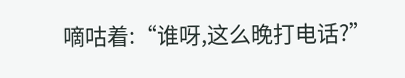嘀咕着:“谁呀,这么晚打电话?”